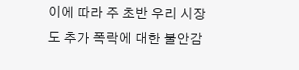이에 따라 주 초반 우리 시장도 추가 폭락에 대한 불안감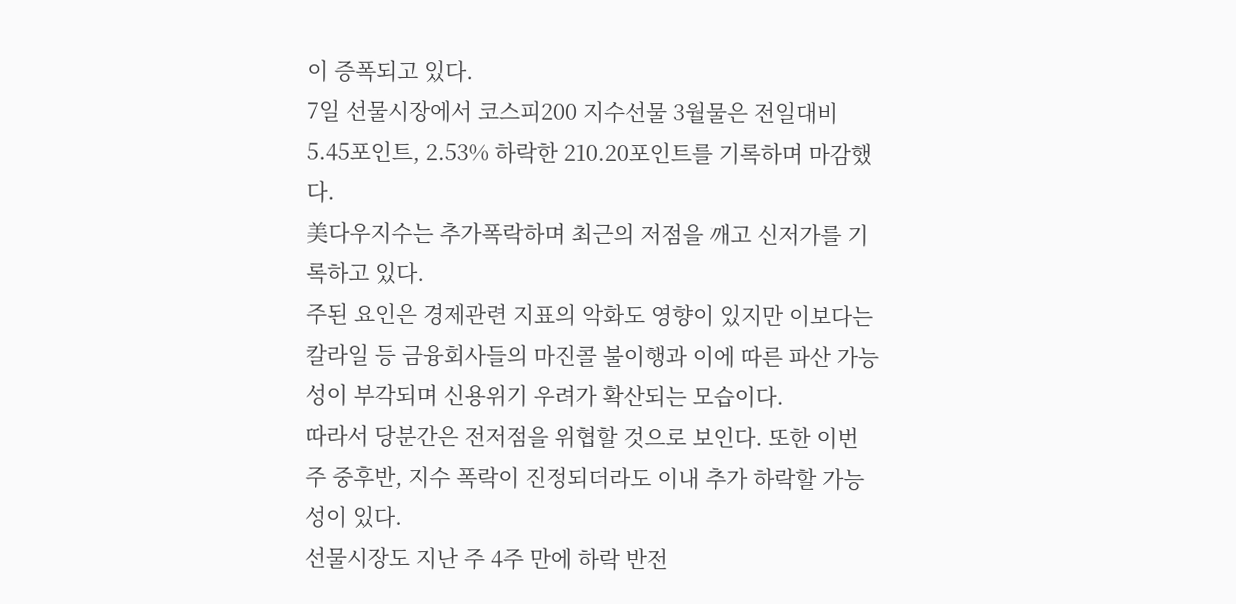이 증폭되고 있다.
7일 선물시장에서 코스피200 지수선물 3월물은 전일대비 5.45포인트, 2.53% 하락한 210.20포인트를 기록하며 마감했다.
美다우지수는 추가폭락하며 최근의 저점을 깨고 신저가를 기록하고 있다.
주된 요인은 경제관련 지표의 악화도 영향이 있지만 이보다는 칼라일 등 금융회사들의 마진콜 불이행과 이에 따른 파산 가능성이 부각되며 신용위기 우려가 확산되는 모습이다.
따라서 당분간은 전저점을 위협할 것으로 보인다. 또한 이번 주 중후반, 지수 폭락이 진정되더라도 이내 추가 하락할 가능성이 있다.
선물시장도 지난 주 4주 만에 하락 반전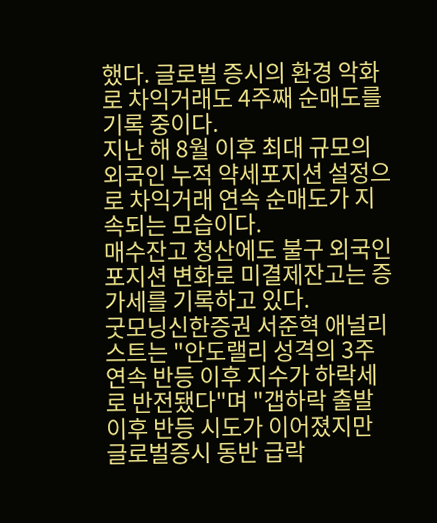했다. 글로벌 증시의 환경 악화로 차익거래도 4주째 순매도를 기록 중이다.
지난 해 8월 이후 최대 규모의 외국인 누적 약세포지션 설정으로 차익거래 연속 순매도가 지속되는 모습이다.
매수잔고 청산에도 불구 외국인 포지션 변화로 미결제잔고는 증가세를 기록하고 있다.
굿모닝신한증권 서준혁 애널리스트는 "안도랠리 성격의 3주 연속 반등 이후 지수가 하락세로 반전됐다"며 "갭하락 출발 이후 반등 시도가 이어졌지만 글로벌증시 동반 급락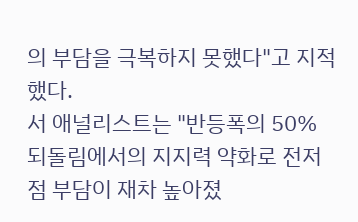의 부담을 극복하지 못했다"고 지적했다.
서 애널리스트는 "반등폭의 50% 되돌림에서의 지지력 약화로 전저점 부담이 재차 높아졌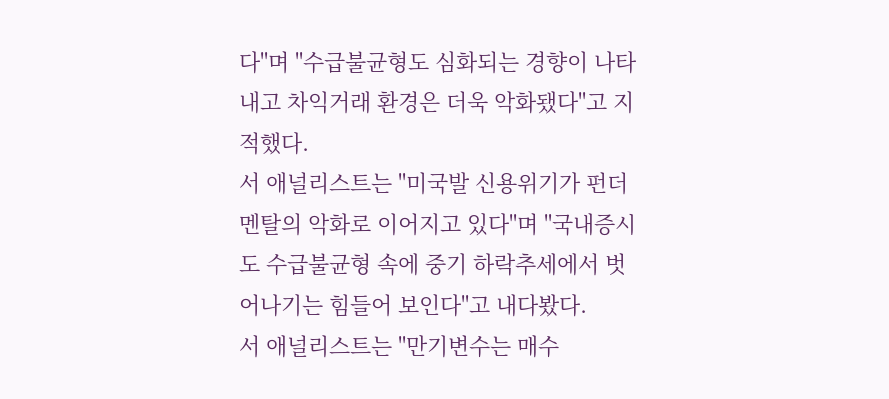다"며 "수급불균형도 심화되는 경향이 나타내고 차익거래 환경은 더욱 악화됐다"고 지적했다.
서 애널리스트는 "미국발 신용위기가 펀더멘탈의 악화로 이어지고 있다"며 "국내증시도 수급불균형 속에 중기 하락추세에서 벗어나기는 힘들어 보인다"고 내다봤다.
서 애널리스트는 "만기변수는 매수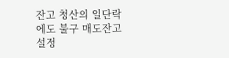잔고 청산의 일단락에도 불구 매도잔고 설정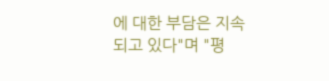에 대한 부담은 지속되고 있다"며 "평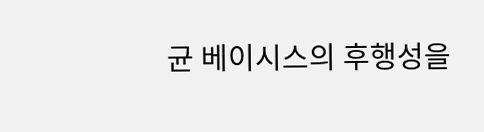균 베이시스의 후행성을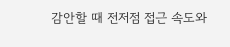감안할 때 전저점 접근 속도와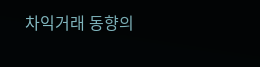차익거래 동향의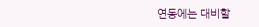연동에는 대비할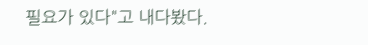필요가 있다"고 내다봤다.